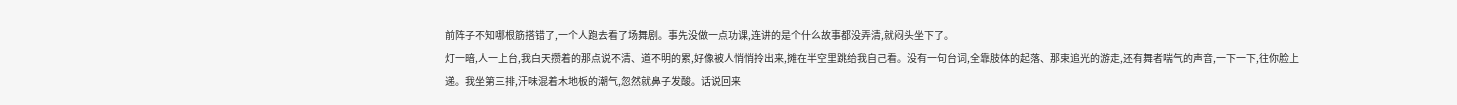前阵子不知哪根筋搭错了,一个人跑去看了场舞剧。事先没做一点功课,连讲的是个什么故事都没弄清,就闷头坐下了。
灯一暗,人一上台,我白天攒着的那点说不清、道不明的累,好像被人悄悄拎出来,摊在半空里跳给我自己看。没有一句台词,全靠肢体的起落、那束追光的游走,还有舞者喘气的声音,一下一下,往你脸上递。我坐第三排,汗味混着木地板的潮气,忽然就鼻子发酸。话说回来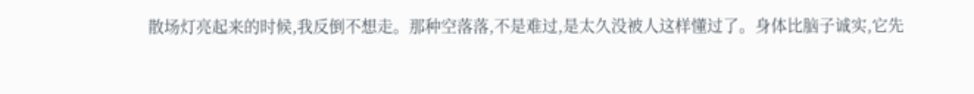散场灯亮起来的时候,我反倒不想走。那种空落落,不是难过,是太久没被人这样懂过了。身体比脑子诚实,它先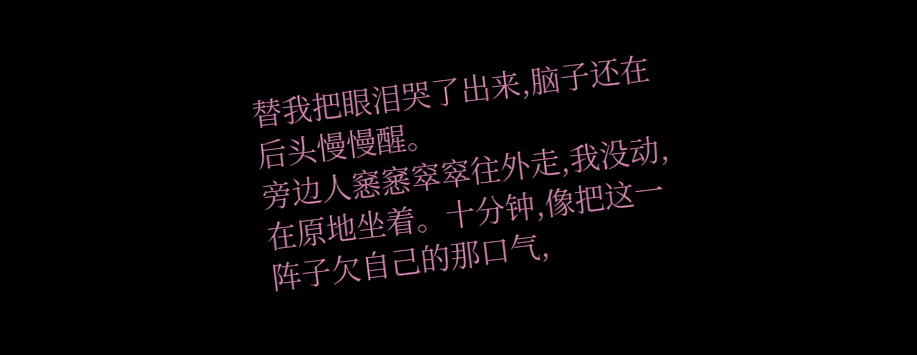替我把眼泪哭了出来,脑子还在后头慢慢醒。
旁边人窸窸窣窣往外走,我没动,在原地坐着。十分钟,像把这一阵子欠自己的那口气,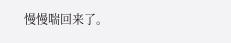慢慢喘回来了。